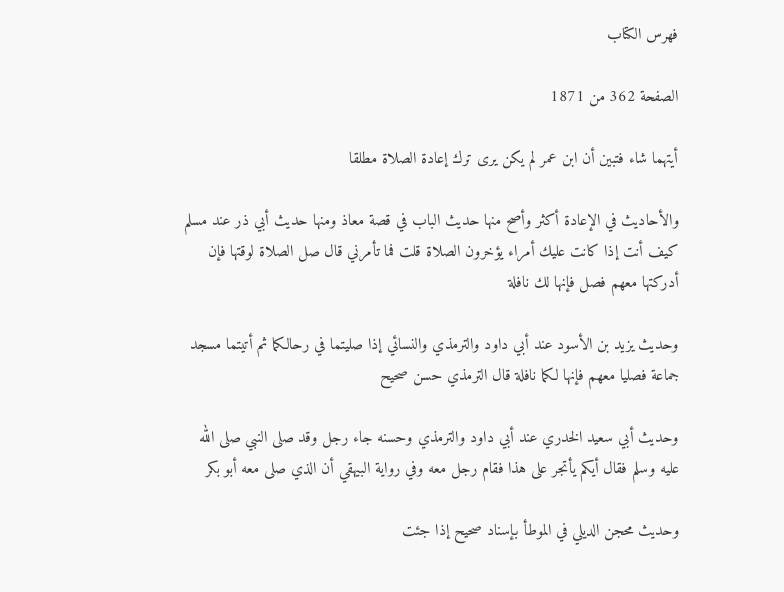فهرس الكتاب

الصفحة 362 من 1871

أيتهما شاء فتبين أن ابن عمر لم يكن يرى ترك إعادة الصلاة مطلقا

والأحاديث في الإعادة أكثر وأصح منها حديث الباب في قصة معاذ ومنها حديث أبي ذر عند مسلم كيف أنت إذا كانت عليك أمراء يؤخرون الصلاة قلت فما تأمرني قال صل الصلاة لوقتها فإن أدركتها معهم فصل فإنها لك نافلة

وحديث يزيد بن الأسود عند أبي داود والترمذي والنسائي إذا صليتما في رحالكما ثم أتيتما مسجد جماعة فصليا معهم فإنها لكما نافلة قال الترمذي حسن صحيح

وحديث أبي سعيد الخدري عند أبي داود والترمذي وحسنه جاء رجل وقد صلى النبي صلى الله عليه وسلم فقال أيكم يأتجر على هذا فقام رجل معه وفي رواية البيهقي أن الذي صلى معه أبو بكر

وحديث محجن الديلي في الموطأ بإسناد صحيح إذا جئت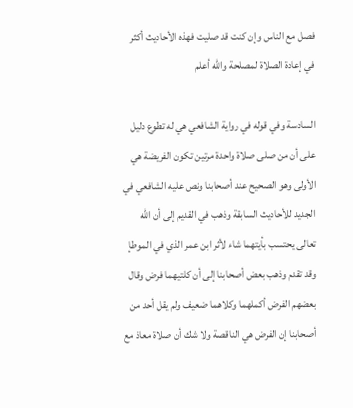فصل مع الناس وإن كنت قد صليت فهذه الأحاديث أكثر في إعادة الصلاة لمصلحة والله أعلم

السادسة وفي قوله في رواية الشافعي هي له تطوع دليل على أن من صلى صلاة واحدة مرتين تكون الفريضة هي الأولى وهو الصحيح عند أصحابنا ونص عليه الشافعي في الجديد للأحاديث السابقة وذهب في القديم إلى أن الله تعالى يحتسب بأيتهما شاء لأثر ابن عمر الذي في الموطإ وقد تقدم وذهب بعض أصحابنا إلى أن كلتيهما فرض وقال بعضهم الفرض أكملهما وكلاهما ضعيف ولم يقل أحد من أصحابنا إن الفرض هي الناقصة ولا شك أن صلاة معاذ مع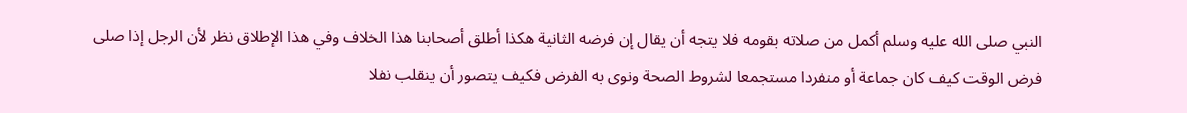النبي صلى الله عليه وسلم أكمل من صلاته بقومه فلا يتجه أن يقال إن فرضه الثانية هكذا أطلق أصحابنا هذا الخلاف وفي هذا الإطلاق نظر لأن الرجل إذا صلى فرض الوقت كيف كان جماعة أو منفردا مستجمعا لشروط الصحة ونوى به الفرض فكيف يتصور أن ينقلب نفلا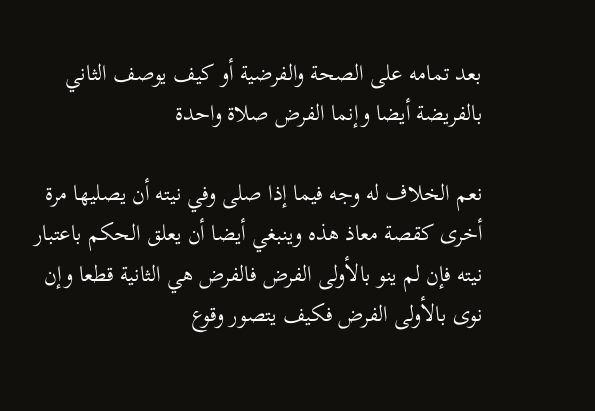بعد تمامه على الصحة والفرضية أو كيف يوصف الثاني بالفريضة أيضا وإنما الفرض صلاة واحدة

نعم الخلاف له وجه فيما إذا صلى وفي نيته أن يصليها مرة أخرى كقصة معاذ هذه وينبغي أيضا أن يعلق الحكم باعتبار نيته فإن لم ينو بالأولى الفرض فالفرض هي الثانية قطعا وإن نوى بالأولى الفرض فكيف يتصور وقوع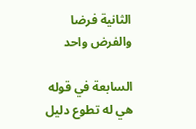الثانية فرضا والفرض واحد

السابعة في قوله هي له تطوع دليل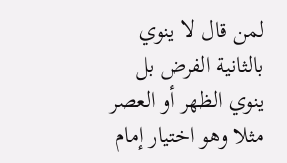لمن قال لا ينوي بالثانية الفرض بل ينوي الظهر أو العصر مثلا وهو اختيار إمام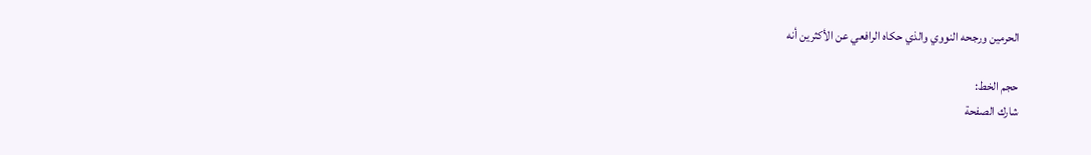الحرمين ورجحه النووي والذي حكاه الرافعي عن الأكثرين أنه

حجم الخط:
شارك الصفحة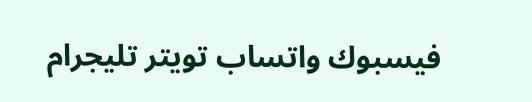فيسبوك واتساب تويتر تليجرام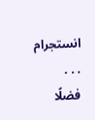انستجرام
. . .
فضلًا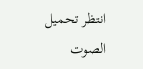انتظر تحميل الصوت